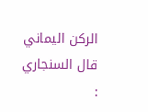الركن اليماني
قال السنجاري :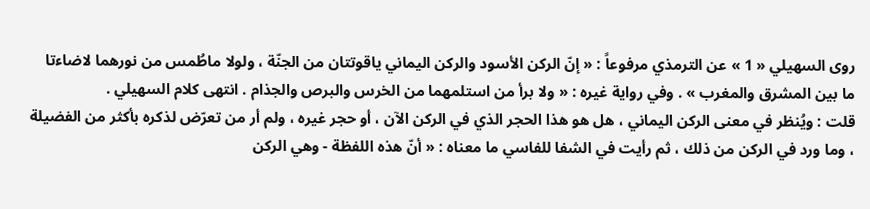روى السهيلي « 1 » عن الترمذي مرفوعاً : « إنّ الركن الأسود والركن اليماني ياقوتتان من الجنّة ، ولولا ماطُمس من نورهما لاضاءتا ما بين المشرق والمغرب » . وفي رواية غيره : « ولا برأ من استلمهما من الخرس والبرص والجذام . انتهى كلام السهيلي .
قلت : ويُنظر في معنى الركن اليماني ، هل هو هذا الحجر الذي في الركن الآن ، أو حجر غيره ، ولم أر من تعرّض لذكره بأكثر من الفضيلة ، وما ورد في الركن من ذلك ، ثم رأيت في الشفا للفاسي ما معناه : « أنّ هذه اللفظة - وهي الركن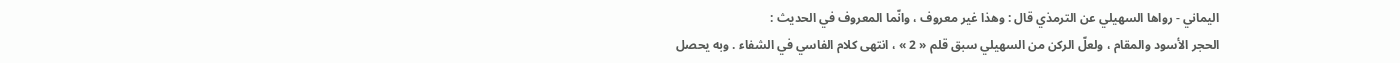اليماني - رواها السهيلي عن الترمذي قال : وهذا غير معروف ، وانّما المعروف في الحديث :
الحجر الأسود والمقام ، ولعلّ الركن من السهيلي سبق قلم « 2 » ، انتهى كلام الفاسي في الشفاء . وبه يحصل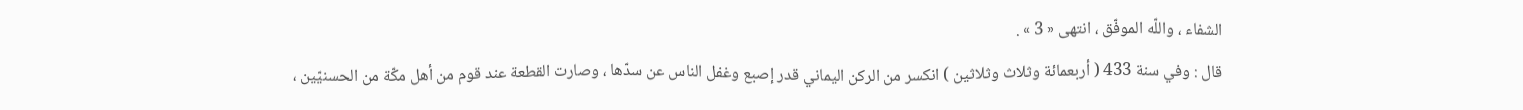الشفاء ، واللّه الموفّق ، انتهى « 3 » .
قال : وفي سنة 433 ( أربعمائة وثلاث وثلاثين ) انكسر من الركن اليماني قدر إصبع وغفل الناس عن سدّها ، وصارت القطعة عند قوم من أهل مكّة من الحسنيّين ،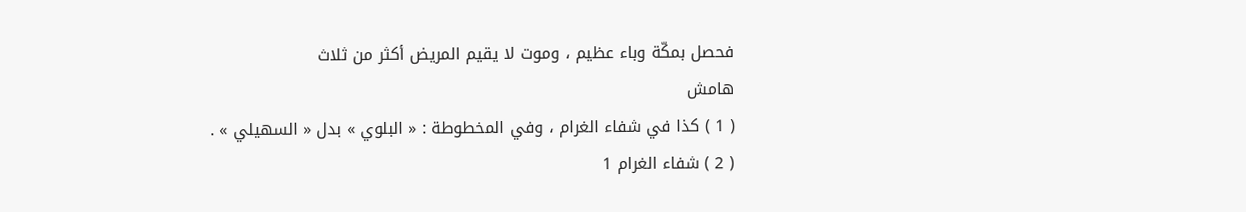فحصل بمكّة وباء عظيم ، وموت لا يقيم المريض أكثر من ثلاث
هامش
( 1 ) كذا في شفاء الغرام ، وفي المخطوطة : « البلوي » بدل « السهيلي » .
( 2 ) شفاء الغرام 1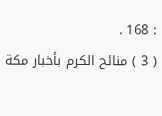: 168 .
( 3 ) منائح الكرم بأخبار مكة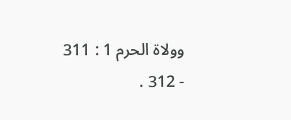وولاة الحرم 1 : 311 - 312 .